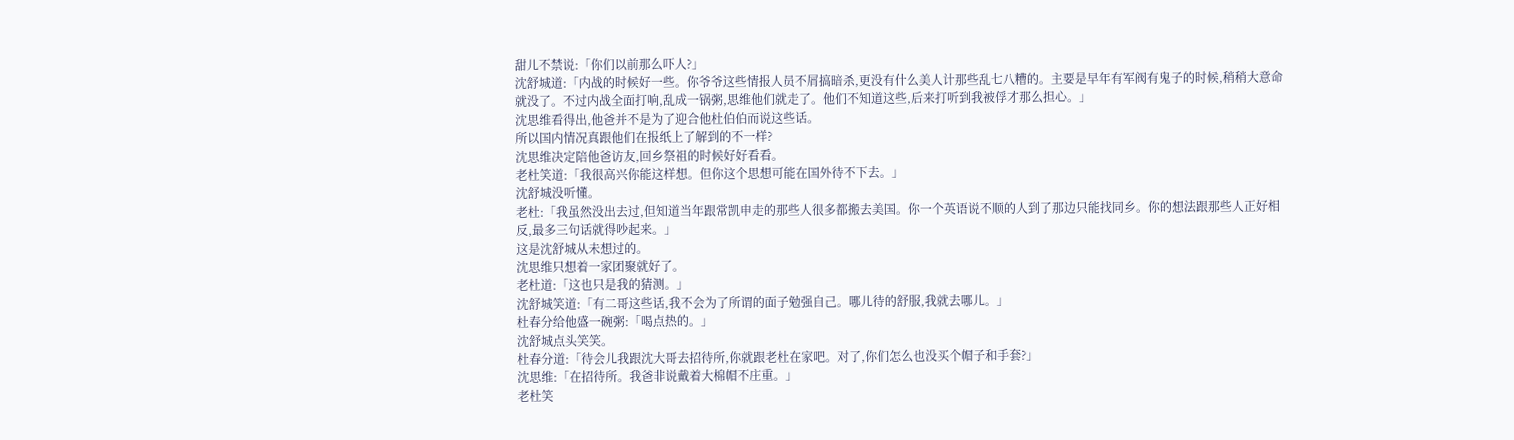甜儿不禁说:「你们以前那么吓人?」
沈舒城道:「内战的时候好一些。你爷爷这些情报人员不屑搞暗杀,更没有什么美人计那些乱七八糟的。主要是早年有军阀有鬼子的时候,稍稍大意命就没了。不过内战全面打响,乱成一锅粥,思维他们就走了。他们不知道这些,后来打听到我被俘才那么担心。」
沈思维看得出,他爸并不是为了迎合他杜伯伯而说这些话。
所以国内情况真跟他们在报纸上了解到的不一样?
沈思维决定陪他爸访友,回乡祭祖的时候好好看看。
老杜笑道:「我很高兴你能这样想。但你这个思想可能在国外待不下去。」
沈舒城没听懂。
老杜:「我虽然没出去过,但知道当年跟常凯申走的那些人很多都搬去美国。你一个英语说不顺的人到了那边只能找同乡。你的想法跟那些人正好相反,最多三句话就得吵起来。」
这是沈舒城从未想过的。
沈思维只想着一家团聚就好了。
老杜道:「这也只是我的猜测。」
沈舒城笑道:「有二哥这些话,我不会为了所谓的面子勉强自己。哪儿待的舒服,我就去哪儿。」
杜春分给他盛一碗粥:「喝点热的。」
沈舒城点头笑笑。
杜春分道:「待会儿我跟沈大哥去招待所,你就跟老杜在家吧。对了,你们怎么也没买个帽子和手套?」
沈思维:「在招待所。我爸非说戴着大棉帽不庄重。」
老杜笑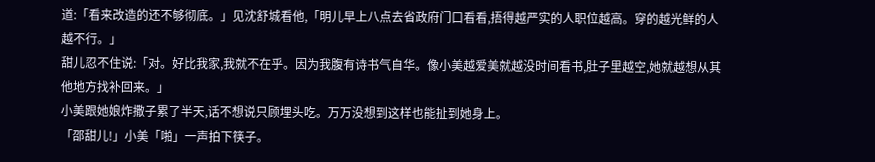道:「看来改造的还不够彻底。」见沈舒城看他,「明儿早上八点去省政府门口看看,捂得越严实的人职位越高。穿的越光鲜的人越不行。」
甜儿忍不住说:「对。好比我家,我就不在乎。因为我腹有诗书气自华。像小美越爱美就越没时间看书,肚子里越空,她就越想从其他地方找补回来。」
小美跟她娘炸撒子累了半天,话不想说只顾埋头吃。万万没想到这样也能扯到她身上。
「邵甜儿!」小美「啪」一声拍下筷子。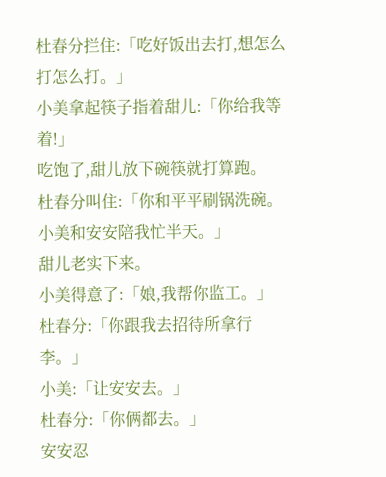杜春分拦住:「吃好饭出去打,想怎么打怎么打。」
小美拿起筷子指着甜儿:「你给我等着!」
吃饱了,甜儿放下碗筷就打算跑。
杜春分叫住:「你和平平刷锅洗碗。小美和安安陪我忙半天。」
甜儿老实下来。
小美得意了:「娘,我帮你监工。」
杜春分:「你跟我去招待所拿行李。」
小美:「让安安去。」
杜春分:「你俩都去。」
安安忍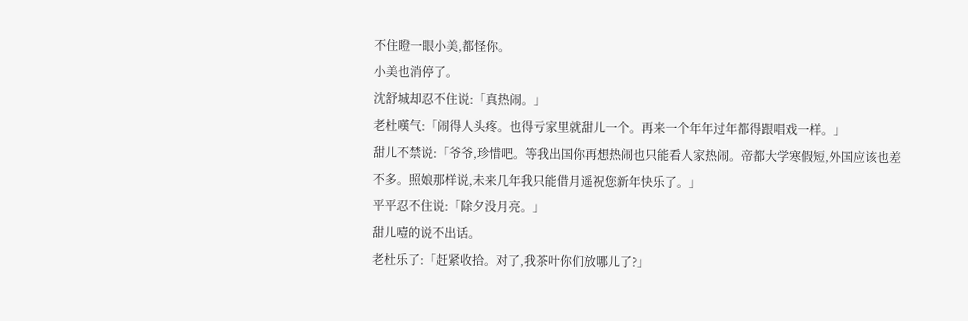不住瞪一眼小美,都怪你。
小美也消停了。
沈舒城却忍不住说:「真热闹。」
老杜嘆气:「闹得人头疼。也得亏家里就甜儿一个。再来一个年年过年都得跟唱戏一样。」
甜儿不禁说:「爷爷,珍惜吧。等我出国你再想热闹也只能看人家热闹。帝都大学寒假短,外国应该也差不多。照娘那样说,未来几年我只能借月遥祝您新年快乐了。」
平平忍不住说:「除夕没月亮。」
甜儿噎的说不出话。
老杜乐了:「赶紧收拾。对了,我茶叶你们放哪儿了?」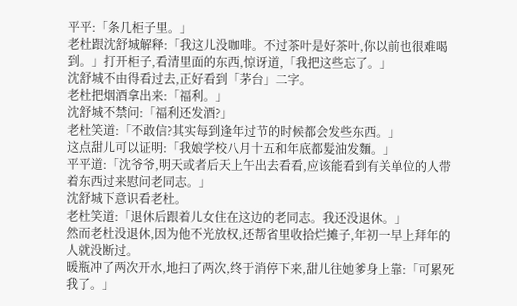平平:「条几柜子里。」
老杜跟沈舒城解释:「我这儿没咖啡。不过茶叶是好茶叶,你以前也很难喝到。」打开柜子,看清里面的东西,惊讶道,「我把这些忘了。」
沈舒城不由得看过去,正好看到「茅台」二字。
老杜把烟酒拿出来:「福利。」
沈舒城不禁问:「福利还发酒?」
老杜笑道:「不敢信?其实每到逢年过节的时候都会发些东西。」
这点甜儿可以证明:「我娘学校八月十五和年底都髮油发麵。」
平平道:「沈爷爷,明天或者后天上午出去看看,应该能看到有关单位的人带着东西过来慰问老同志。」
沈舒城下意识看老杜。
老杜笑道:「退休后跟着儿女住在这边的老同志。我还没退休。」
然而老杜没退休,因为他不光放权,还帮省里收拾烂摊子,年初一早上拜年的人就没断过。
暖瓶冲了两次开水,地扫了两次,终于消停下来,甜儿往她爹身上靠:「可累死我了。」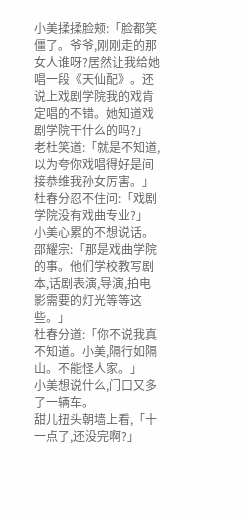小美揉揉脸颊:「脸都笑僵了。爷爷,刚刚走的那女人谁呀?居然让我给她唱一段《天仙配》。还说上戏剧学院我的戏肯定唱的不错。她知道戏剧学院干什么的吗?」
老杜笑道:「就是不知道,以为夸你戏唱得好是间接恭维我孙女厉害。」
杜春分忍不住问:「戏剧学院没有戏曲专业?」
小美心累的不想说话。
邵耀宗:「那是戏曲学院的事。他们学校教写剧本,话剧表演,导演,拍电影需要的灯光等等这些。」
杜春分道:「你不说我真不知道。小美,隔行如隔山。不能怪人家。」
小美想说什么,门口又多了一辆车。
甜儿扭头朝墙上看,「十一点了,还没完啊?」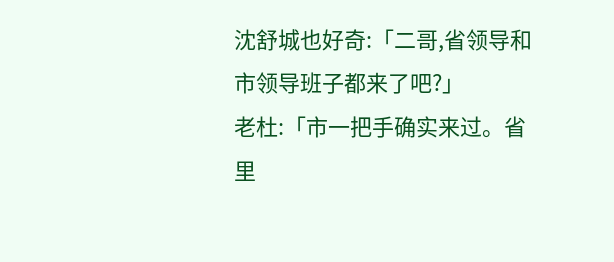沈舒城也好奇:「二哥,省领导和市领导班子都来了吧?」
老杜:「市一把手确实来过。省里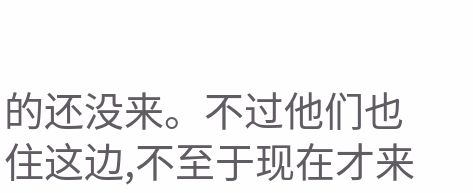的还没来。不过他们也住这边,不至于现在才来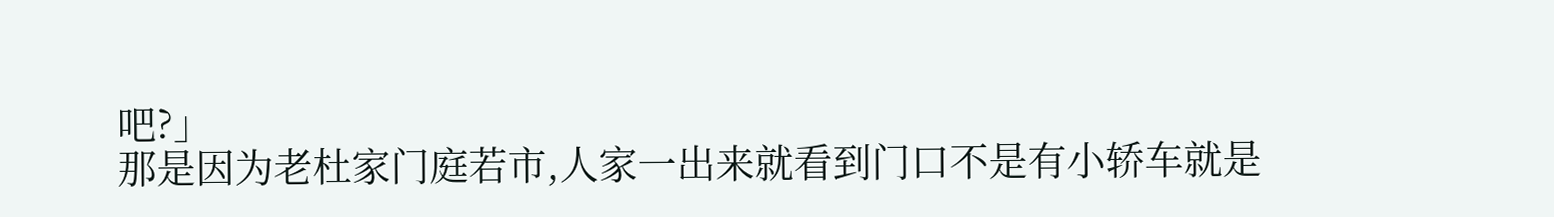吧?」
那是因为老杜家门庭若市,人家一出来就看到门口不是有小轿车就是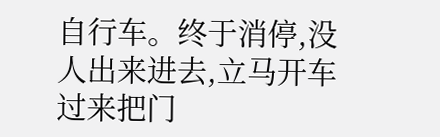自行车。终于消停,没人出来进去,立马开车过来把门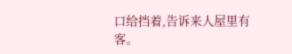口给挡着,告诉来人屋里有客。